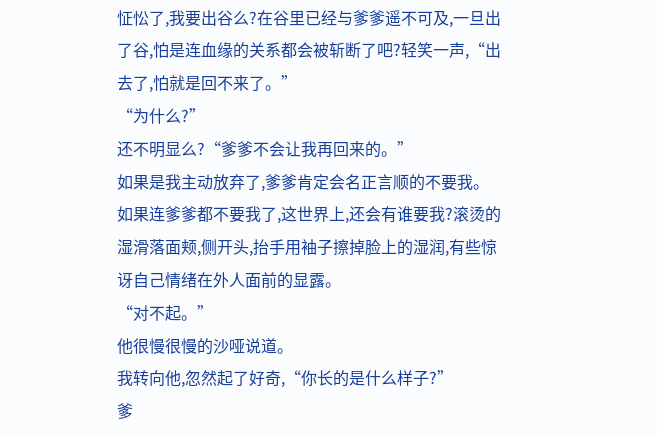怔忪了,我要出谷么?在谷里已经与爹爹遥不可及,一旦出了谷,怕是连血缘的关系都会被斩断了吧?轻笑一声,“出去了,怕就是回不来了。”
“为什么?”
还不明显么?“爹爹不会让我再回来的。”
如果是我主动放弃了,爹爹肯定会名正言顺的不要我。如果连爹爹都不要我了,这世界上,还会有谁要我?滚烫的湿滑落面颊,侧开头,抬手用袖子擦掉脸上的湿润,有些惊讶自己情绪在外人面前的显露。
“对不起。”
他很慢很慢的沙哑说道。
我转向他,忽然起了好奇,“你长的是什么样子?”
爹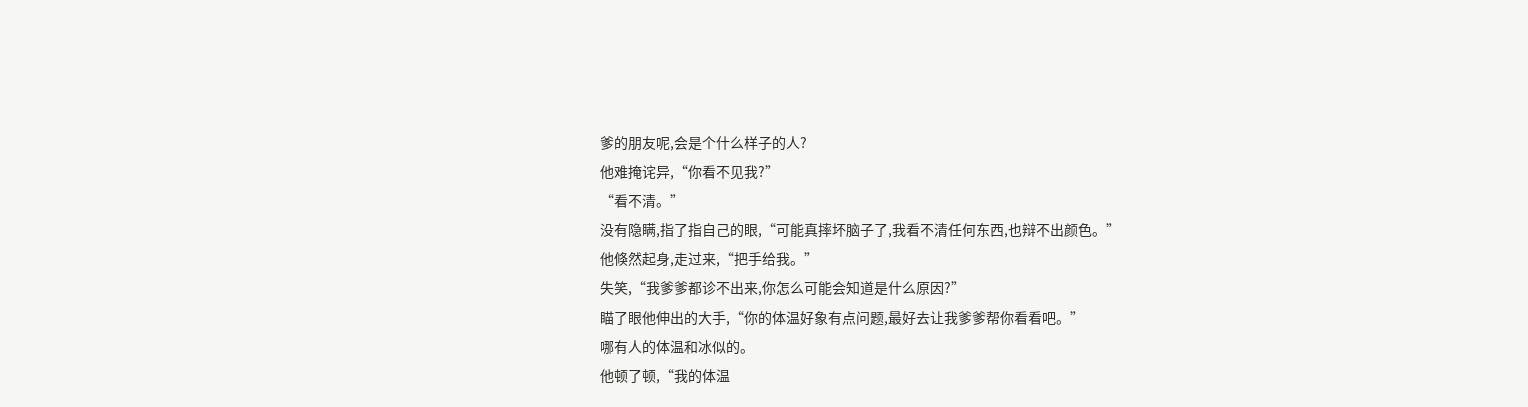爹的朋友呢,会是个什么样子的人?
他难掩诧异,“你看不见我?”
“看不清。”
没有隐瞒,指了指自己的眼,“可能真摔坏脑子了,我看不清任何东西,也辩不出颜色。”
他倏然起身,走过来,“把手给我。”
失笑,“我爹爹都诊不出来,你怎么可能会知道是什么原因?”
瞄了眼他伸出的大手,“你的体温好象有点问题,最好去让我爹爹帮你看看吧。”
哪有人的体温和冰似的。
他顿了顿,“我的体温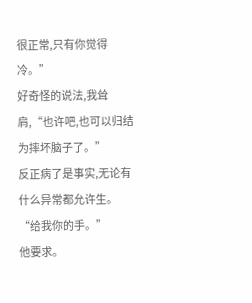很正常,只有你觉得冷。”
好奇怪的说法,我耸肩,“也许吧,也可以归结为摔坏脑子了。”
反正病了是事实,无论有什么异常都允许生。
“给我你的手。”
他要求。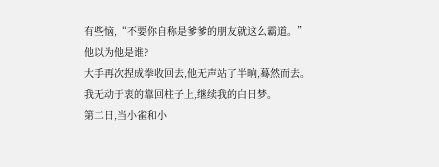有些恼,“不要你自称是爹爹的朋友就这么霸道。”
他以为他是谁?
大手再次捏成拳收回去,他无声站了半晌,蓦然而去。
我无动于衷的靠回柱子上,继续我的白日梦。
第二日,当小雀和小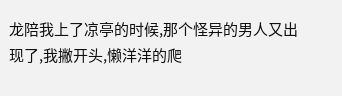龙陪我上了凉亭的时候,那个怪异的男人又出现了,我撇开头,懒洋洋的爬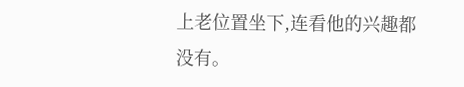上老位置坐下,连看他的兴趣都没有。